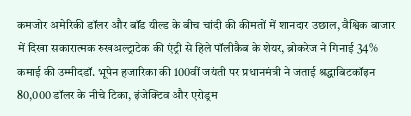कमजोर अमेरिकी डॉलर और बॉंड यील्ड के बीच चांदी की कीमतों में शानदार उछाल, वैश्विक बाजार में दिखा सकारात्मक रुखअल्ट्राटेक की एंट्री से हिले पॉलीकैब के शेयर, ब्रोकरेज ने गिनाई 34% कमाई की उम्मीदडॉ. भूपेन हजारिका की 100वीं जयंती पर प्रधानमंत्री ने जताई श्रद्धाबिटकॉइन 80,000 डॉलर के नीचे टिका, इंजेक्टिव और एरोड्रम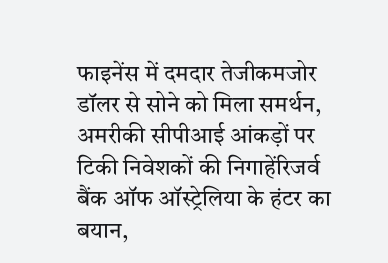फाइनेंस में दमदार तेजीकमजोर डॉलर से सोने को मिला समर्थन, अमरीकी सीपीआई आंकड़ों पर टिकी निवेशकों की निगाहेंरिजर्व बैंक ऑफ ऑस्ट्रेलिया के हंटर का बयान,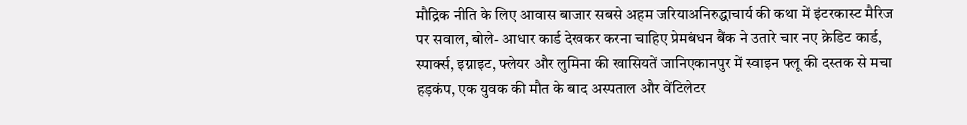मौद्रिक नीति के लिए आवास बाजार सबसे अहम जरियाअनिरुद्धाचार्य की कथा में इंटरकास्ट मैरिज पर सवाल, बोले- आधार कार्ड देखकर करना चाहिए प्रेमबंधन बैंक ने उतारे चार नए क्रेडिट कार्ड, स्पार्क्स, इग्नाइट, फ्लेयर और लुमिना की खासियतें जानिएकानपुर में स्वाइन फ्लू की दस्तक से मचा हड़कंप, एक युवक की मौत के बाद अस्पताल और वेंटिलेटर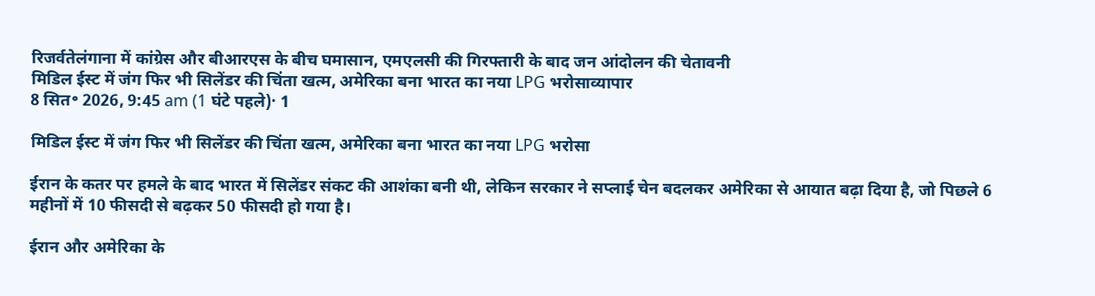रिजर्वतेलंगाना में कांग्रेस और बीआरएस के बीच घमासान, एमएलसी की गिरफ्तारी के बाद जन आंदोलन की चेतावनी
मिडिल ईस्ट में जंग फिर भी सिलेंडर की चिंता खत्म, अमेरिका बना भारत का नया LPG भरोसाव्यापार
8 सित॰ 2026, 9:45 am (1 घंटे पहले)· 1

मिडिल ईस्ट में जंग फिर भी सिलेंडर की चिंता खत्म, अमेरिका बना भारत का नया LPG भरोसा

ईरान के कतर पर हमले के बाद भारत में सिलेंडर संकट की आशंका बनी थी, लेकिन सरकार ने सप्लाई चेन बदलकर अमेरिका से आयात बढ़ा दिया है, जो पिछले 6 महीनों में 10 फीसदी से बढ़कर 50 फीसदी हो गया है।

ईरान और अमेरिका के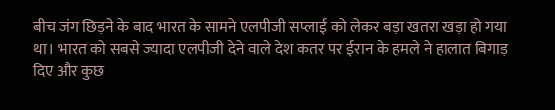बीच जंग छिड़ने के बाद भारत के सामने एलपीजी सप्लाई को लेकर बड़ा खतरा खड़ा हो गया था। भारत को सबसे ज्यादा एलपीजी देने वाले देश कतर पर ईरान के हमले ने हालात बिगाड़ दिए और कुछ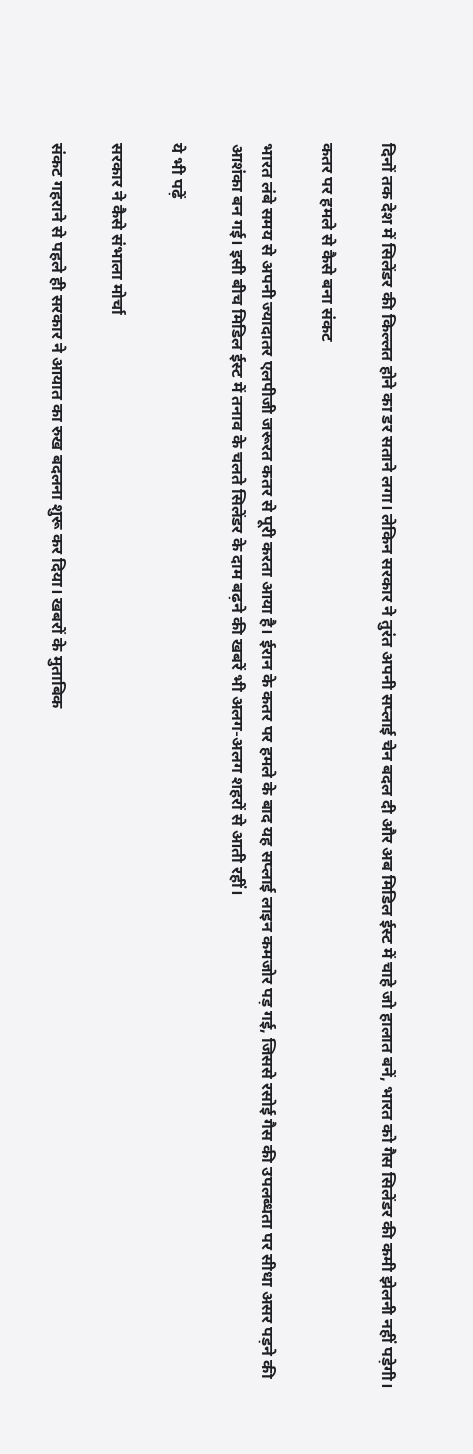दिनों तक देश में सिलेंडर की किल्लत होने का डर सताने लगा। लेकिन सरकार ने तुरंत अपनी सप्लाई चेन बदल दी और अब मिडिल ईस्ट में चाहे जो हालात बनें, भारत को गैस सिलेंडर की कमी झेलनी नहीं पड़ेगी।

कतर पर हमले से कैसे बना संकट

भारत लंबे समय से अपनी ज्यादातर एलपीजी जरूरत कतर से पूरी करता आया है। ईरान के कतर पर हमले के बाद यह सप्लाई लाइन कमजोर पड़ गई, जिससे रसोई गैस की उपलब्धता पर सीधा असर पड़ने की आशंका बन गई। इसी बीच मिडिल ईस्ट में तनाव के चलते सिलेंडर के दाम बढ़ने की खबरें भी अलग-अलग शहरों से आती रहीं।

ये भी पढ़ें

सरकार ने कैसे संभाला मोर्चा

संकट गहराने से पहले ही सरकार ने आयात का रुख बदलना शुरू कर दिया। खबरों के मुताबिक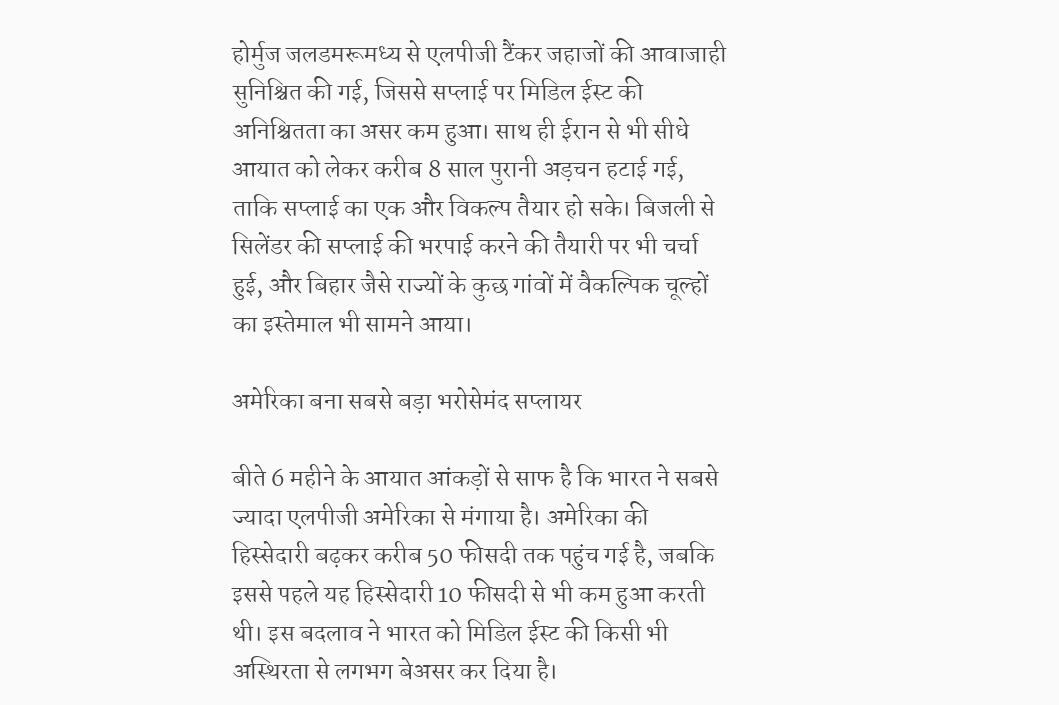होर्मुज जलडमरूमध्य से एलपीजी टैंकर जहाजों की आवाजाही सुनिश्चित की गई, जिससे सप्लाई पर मिडिल ईस्ट की अनिश्चितता का असर कम हुआ। साथ ही ईरान से भी सीधे आयात को लेकर करीब 8 साल पुरानी अड़चन हटाई गई, ताकि सप्लाई का एक और विकल्प तैयार हो सके। बिजली से सिलेंडर की सप्लाई की भरपाई करने की तैयारी पर भी चर्चा हुई, और बिहार जैसे राज्यों के कुछ गांवों में वैकल्पिक चूल्हों का इस्तेमाल भी सामने आया।

अमेरिका बना सबसे बड़ा भरोसेमंद सप्लायर

बीते 6 महीने के आयात आंकड़ों से साफ है कि भारत ने सबसे ज्यादा एलपीजी अमेरिका से मंगाया है। अमेरिका की हिस्सेदारी बढ़कर करीब 50 फीसदी तक पहुंच गई है, जबकि इससे पहले यह हिस्सेदारी 10 फीसदी से भी कम हुआ करती थी। इस बदलाव ने भारत को मिडिल ईस्ट की किसी भी अस्थिरता से लगभग बेअसर कर दिया है।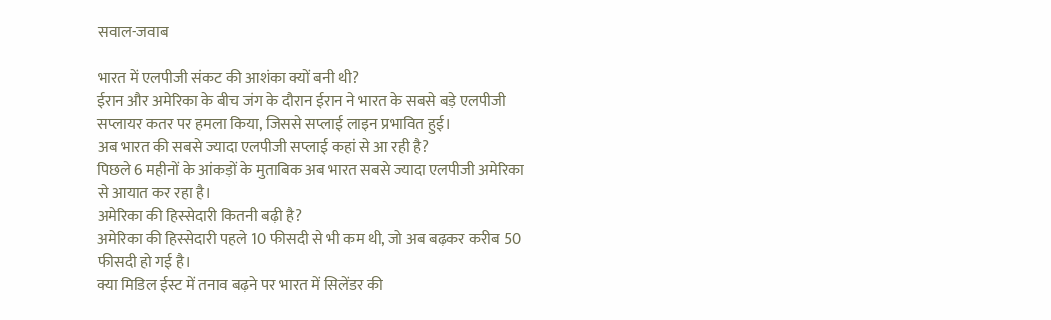सवाल-जवाब

भारत में एलपीजी संकट की आशंका क्यों बनी थी?
ईरान और अमेरिका के बीच जंग के दौरान ईरान ने भारत के सबसे बड़े एलपीजी सप्लायर कतर पर हमला किया, जिससे सप्लाई लाइन प्रभावित हुई।
अब भारत की सबसे ज्यादा एलपीजी सप्लाई कहां से आ रही है?
पिछले 6 महीनों के आंकड़ों के मुताबिक अब भारत सबसे ज्यादा एलपीजी अमेरिका से आयात कर रहा है।
अमेरिका की हिस्सेदारी कितनी बढ़ी है?
अमेरिका की हिस्सेदारी पहले 10 फीसदी से भी कम थी, जो अब बढ़कर करीब 50 फीसदी हो गई है।
क्या मिडिल ईस्ट में तनाव बढ़ने पर भारत में सिलेंडर की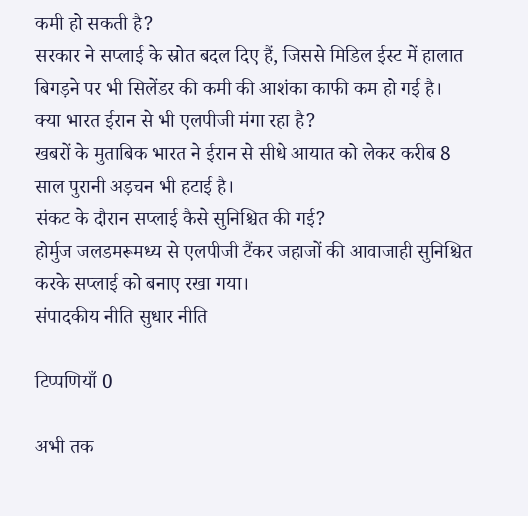कमी हो सकती है?
सरकार ने सप्लाई के स्रोत बदल दिए हैं, जिससे मिडिल ईस्ट में हालात बिगड़ने पर भी सिलेंडर की कमी की आशंका काफी कम हो गई है।
क्या भारत ईरान से भी एलपीजी मंगा रहा है?
खबरों के मुताबिक भारत ने ईरान से सीधे आयात को लेकर करीब 8 साल पुरानी अड़चन भी हटाई है।
संकट के दौरान सप्लाई कैसे सुनिश्चित की गई?
होर्मुज जलडमरूमध्य से एलपीजी टैंकर जहाजों की आवाजाही सुनिश्चित करके सप्लाई को बनाए रखा गया।
संपादकीय नीति सुधार नीति

टिप्पणियाँ 0

अभी तक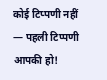कोई टिप्पणी नहीं — पहली टिप्पणी आपकी हो!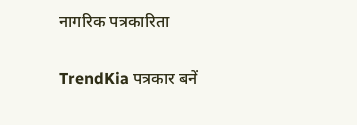नागरिक पत्रकारिता

TrendKia पत्रकार बनें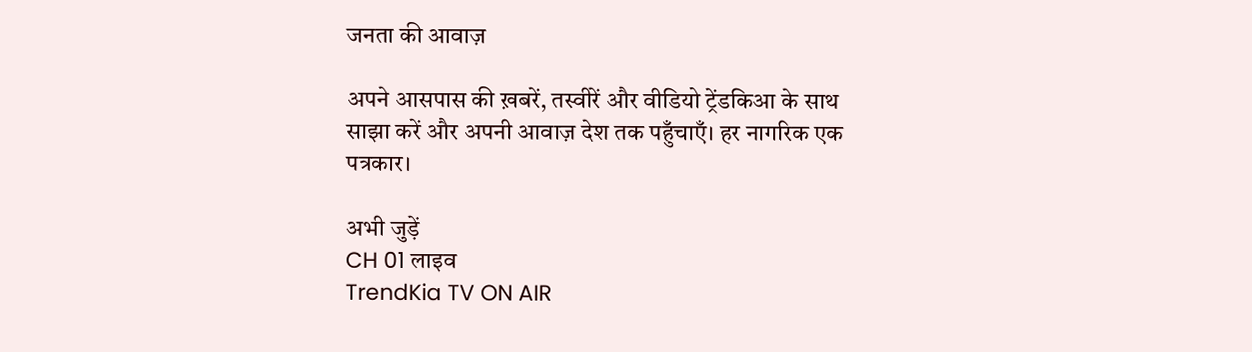जनता की आवाज़

अपने आसपास की ख़बरें, तस्वीरें और वीडियो ट्रेंडकिआ के साथ साझा करें और अपनी आवाज़ देश तक पहुँचाएँ। हर नागरिक एक पत्रकार।

अभी जुड़ें
CH 01 लाइव
TrendKia TV ON AIR